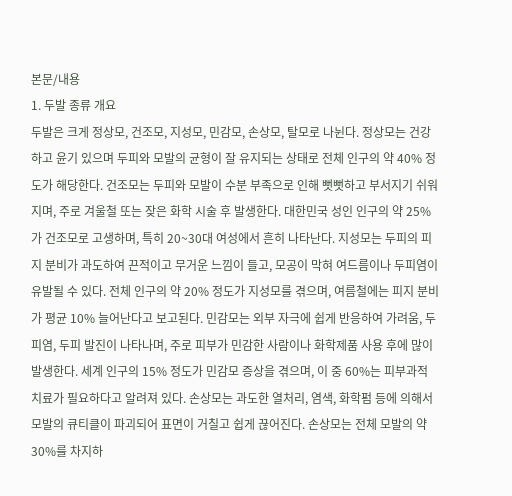본문/내용
1. 두발 종류 개요
두발은 크게 정상모, 건조모, 지성모, 민감모, 손상모, 탈모로 나뉜다. 정상모는 건강하고 윤기 있으며 두피와 모발의 균형이 잘 유지되는 상태로 전체 인구의 약 40% 정도가 해당한다. 건조모는 두피와 모발이 수분 부족으로 인해 뻣뻣하고 부서지기 쉬워지며, 주로 겨울철 또는 잦은 화학 시술 후 발생한다. 대한민국 성인 인구의 약 25%가 건조모로 고생하며, 특히 20~30대 여성에서 흔히 나타난다. 지성모는 두피의 피지 분비가 과도하여 끈적이고 무거운 느낌이 들고, 모공이 막혀 여드름이나 두피염이 유발될 수 있다. 전체 인구의 약 20% 정도가 지성모를 겪으며, 여름철에는 피지 분비가 평균 10% 늘어난다고 보고된다. 민감모는 외부 자극에 쉽게 반응하여 가려움, 두피염, 두피 발진이 나타나며, 주로 피부가 민감한 사람이나 화학제품 사용 후에 많이 발생한다. 세계 인구의 15% 정도가 민감모 증상을 겪으며, 이 중 60%는 피부과적 치료가 필요하다고 알려져 있다. 손상모는 과도한 열처리, 염색, 화학펌 등에 의해서 모발의 큐티클이 파괴되어 표면이 거칠고 쉽게 끊어진다. 손상모는 전체 모발의 약 30%를 차지하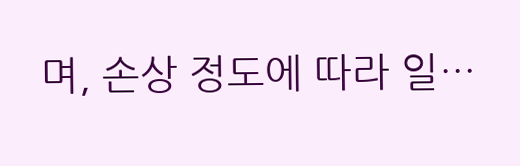며, 손상 정도에 따라 일…